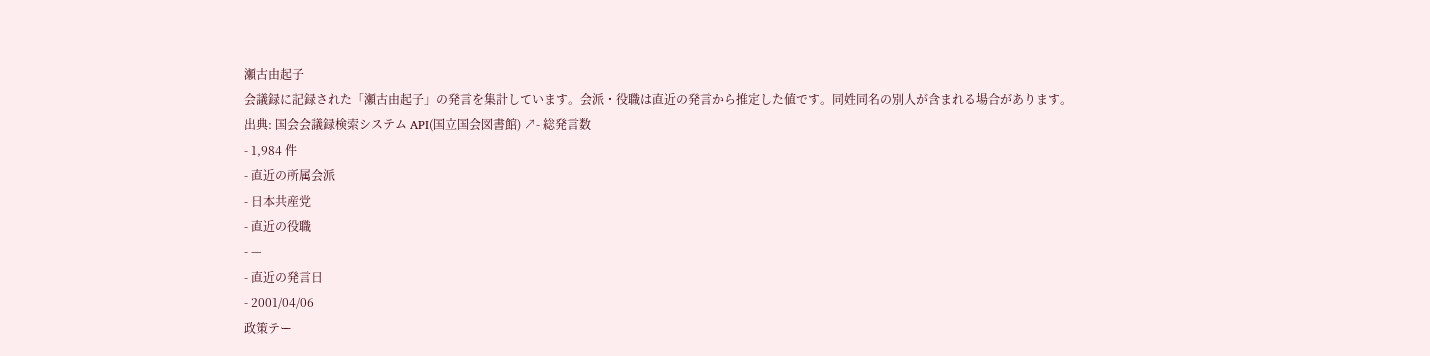瀬古由起子
会議録に記録された「瀬古由起子」の発言を集計しています。会派・役職は直近の発言から推定した値です。同姓同名の別人が含まれる場合があります。
出典: 国会会議録検索システム API(国立国会図書館) ↗- 総発言数
- 1,984 件
- 直近の所属会派
- 日本共産党
- 直近の役職
- —
- 直近の発言日
- 2001/04/06
政策テー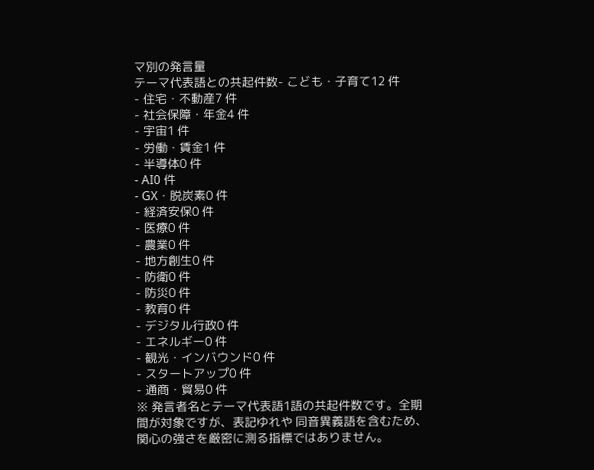マ別の発言量
テーマ代表語との共起件数- こども・子育て12 件
- 住宅・不動産7 件
- 社会保障・年金4 件
- 宇宙1 件
- 労働・賃金1 件
- 半導体0 件
- AI0 件
- GX・脱炭素0 件
- 経済安保0 件
- 医療0 件
- 農業0 件
- 地方創生0 件
- 防衛0 件
- 防災0 件
- 教育0 件
- デジタル行政0 件
- エネルギー0 件
- 観光・インバウンド0 件
- スタートアップ0 件
- 通商・貿易0 件
※ 発言者名とテーマ代表語1語の共起件数です。全期間が対象ですが、表記ゆれや 同音異義語を含むため、関心の強さを厳密に測る指標ではありません。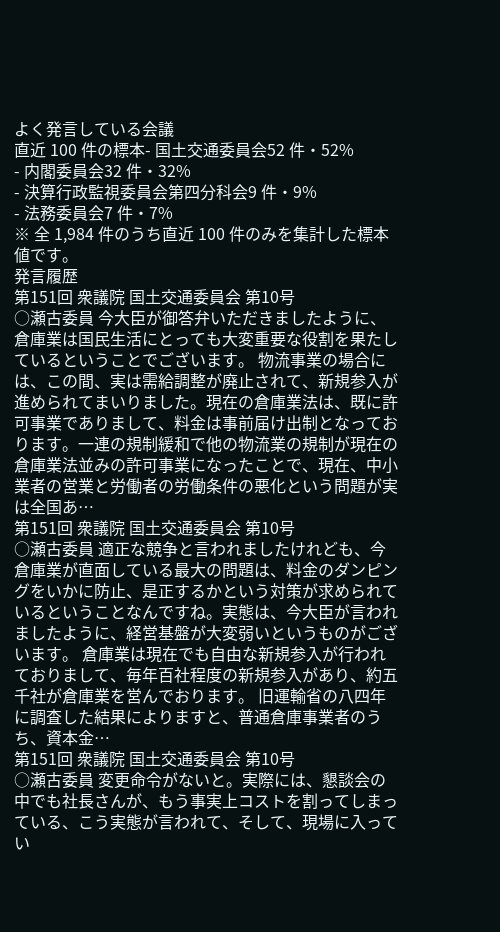よく発言している会議
直近 100 件の標本- 国土交通委員会52 件・52%
- 内閣委員会32 件・32%
- 決算行政監視委員会第四分科会9 件・9%
- 法務委員会7 件・7%
※ 全 1,984 件のうち直近 100 件のみを集計した標本値です。
発言履歴
第151回 衆議院 国土交通委員会 第10号
○瀬古委員 今大臣が御答弁いただきましたように、倉庫業は国民生活にとっても大変重要な役割を果たしているということでございます。 物流事業の場合には、この間、実は需給調整が廃止されて、新規参入が進められてまいりました。現在の倉庫業法は、既に許可事業でありまして、料金は事前届け出制となっております。一連の規制緩和で他の物流業の規制が現在の倉庫業法並みの許可事業になったことで、現在、中小業者の営業と労働者の労働条件の悪化という問題が実は全国あ…
第151回 衆議院 国土交通委員会 第10号
○瀬古委員 適正な競争と言われましたけれども、今倉庫業が直面している最大の問題は、料金のダンピングをいかに防止、是正するかという対策が求められているということなんですね。実態は、今大臣が言われましたように、経営基盤が大変弱いというものがございます。 倉庫業は現在でも自由な新規参入が行われておりまして、毎年百社程度の新規参入があり、約五千社が倉庫業を営んでおります。 旧運輸省の八四年に調査した結果によりますと、普通倉庫事業者のうち、資本金…
第151回 衆議院 国土交通委員会 第10号
○瀬古委員 変更命令がないと。実際には、懇談会の中でも社長さんが、もう事実上コストを割ってしまっている、こう実態が言われて、そして、現場に入ってい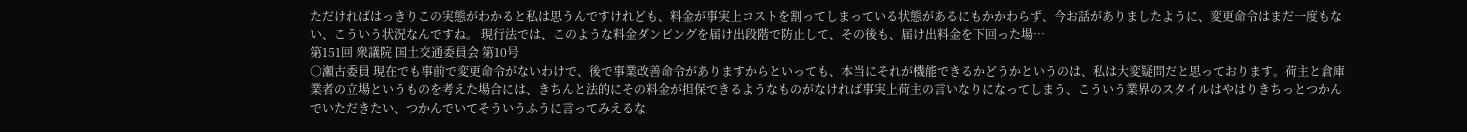ただければはっきりこの実態がわかると私は思うんですけれども、料金が事実上コストを割ってしまっている状態があるにもかかわらず、今お話がありましたように、変更命令はまだ一度もない、こういう状況なんですね。 現行法では、このような料金ダンピングを届け出段階で防止して、その後も、届け出料金を下回った場…
第151回 衆議院 国土交通委員会 第10号
○瀬古委員 現在でも事前で変更命令がないわけで、後で事業改善命令がありますからといっても、本当にそれが機能できるかどうかというのは、私は大変疑問だと思っております。荷主と倉庫業者の立場というものを考えた場合には、きちんと法的にその料金が担保できるようなものがなければ事実上荷主の言いなりになってしまう、こういう業界のスタイルはやはりきちっとつかんでいただきたい、つかんでいてそういうふうに言ってみえるな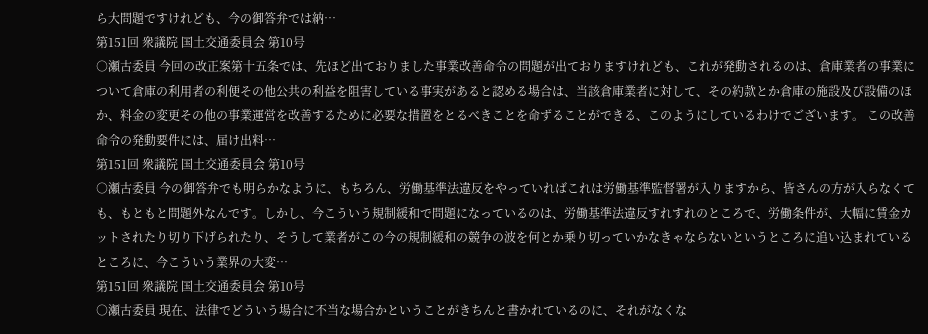ら大問題ですけれども、今の御答弁では納…
第151回 衆議院 国土交通委員会 第10号
○瀬古委員 今回の改正案第十五条では、先ほど出ておりました事業改善命令の問題が出ておりますけれども、これが発動されるのは、倉庫業者の事業について倉庫の利用者の利便その他公共の利益を阻害している事実があると認める場合は、当該倉庫業者に対して、その約款とか倉庫の施設及び設備のほか、料金の変更その他の事業運営を改善するために必要な措置をとるべきことを命ずることができる、このようにしているわけでございます。 この改善命令の発動要件には、届け出料…
第151回 衆議院 国土交通委員会 第10号
○瀬古委員 今の御答弁でも明らかなように、もちろん、労働基準法違反をやっていればこれは労働基準監督署が入りますから、皆さんの方が入らなくても、もともと問題外なんです。しかし、今こういう規制緩和で問題になっているのは、労働基準法違反すれすれのところで、労働条件が、大幅に賃金カットされたり切り下げられたり、そうして業者がこの今の規制緩和の競争の波を何とか乗り切っていかなきゃならないというところに追い込まれているところに、今こういう業界の大変…
第151回 衆議院 国土交通委員会 第10号
○瀬古委員 現在、法律でどういう場合に不当な場合かということがきちんと書かれているのに、それがなくな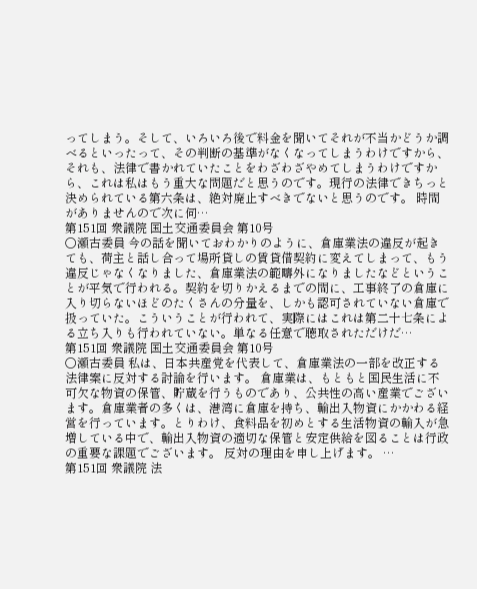ってしまう。そして、いろいろ後で料金を聞いてそれが不当かどうか調べるといったって、その判断の基準がなくなってしまうわけですから、それも、法律で書かれていたことをわざわざやめてしまうわけですから、これは私はもう重大な問題だと思うのです。現行の法律できちっと決められている第六条は、絶対廃止すべきでないと思うのです。 時間がありませんので次に伺…
第151回 衆議院 国土交通委員会 第10号
○瀬古委員 今の話を聞いておわかりのように、倉庫業法の違反が起きても、荷主と話し合って場所貸しの賃貸借契約に変えてしまって、もう違反じゃなくなりました、倉庫業法の範疇外になりましたなどということが平気で行われる。契約を切りかえるまでの間に、工事終了の倉庫に入り切らないほどのたくさんの分量を、しかも認可されていない倉庫で扱っていた。こういうことが行われて、実際にはこれは第二十七条による立ち入りも行われていない。単なる任意で聴取されただけだ…
第151回 衆議院 国土交通委員会 第10号
○瀬古委員 私は、日本共産党を代表して、倉庫業法の一部を改正する法律案に反対する討論を行います。 倉庫業は、もともと国民生活に不可欠な物資の保管、貯蔵を行うものであり、公共性の高い産業でございます。倉庫業者の多くは、港湾に倉庫を持ち、輸出入物資にかかわる経営を行っています。とりわけ、食料品を初めとする生活物資の輸入が急増している中で、輸出入物資の適切な保管と安定供給を図ることは行政の重要な課題でございます。 反対の理由を申し上げます。 …
第151回 衆議院 法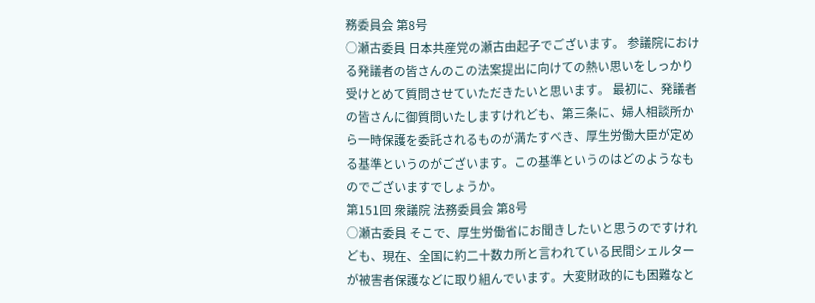務委員会 第8号
○瀬古委員 日本共産党の瀬古由起子でございます。 参議院における発議者の皆さんのこの法案提出に向けての熱い思いをしっかり受けとめて質問させていただきたいと思います。 最初に、発議者の皆さんに御質問いたしますけれども、第三条に、婦人相談所から一時保護を委託されるものが満たすべき、厚生労働大臣が定める基準というのがございます。この基準というのはどのようなものでございますでしょうか。
第151回 衆議院 法務委員会 第8号
○瀬古委員 そこで、厚生労働省にお聞きしたいと思うのですけれども、現在、全国に約二十数カ所と言われている民間シェルターが被害者保護などに取り組んでいます。大変財政的にも困難なと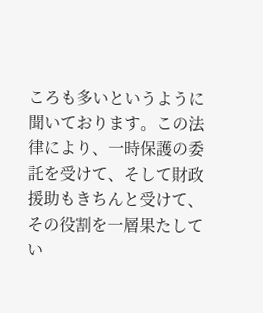ころも多いというように聞いております。この法律により、一時保護の委託を受けて、そして財政援助もきちんと受けて、その役割を一層果たしてい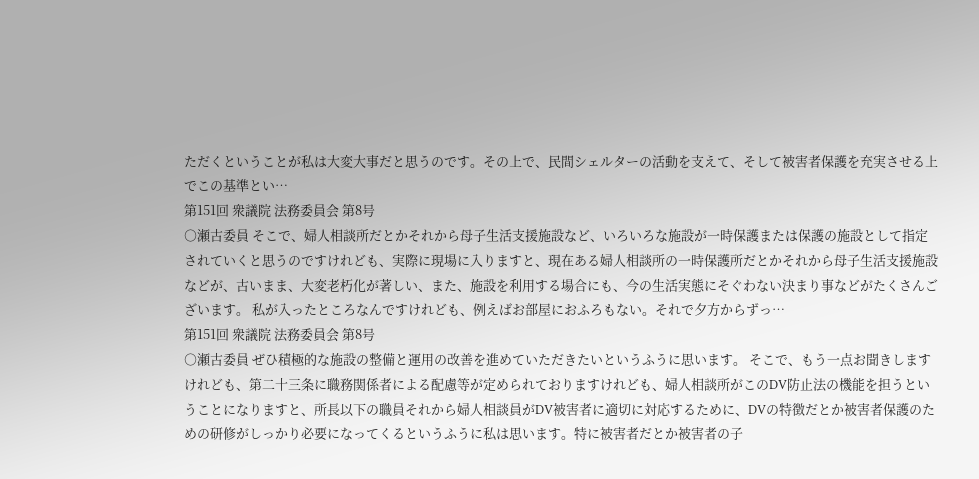ただくということが私は大変大事だと思うのです。その上で、民間シェルターの活動を支えて、そして被害者保護を充実させる上でこの基準とい…
第151回 衆議院 法務委員会 第8号
○瀬古委員 そこで、婦人相談所だとかそれから母子生活支援施設など、いろいろな施設が一時保護または保護の施設として指定されていくと思うのですけれども、実際に現場に入りますと、現在ある婦人相談所の一時保護所だとかそれから母子生活支援施設などが、古いまま、大変老朽化が著しい、また、施設を利用する場合にも、今の生活実態にそぐわない決まり事などがたくさんございます。 私が入ったところなんですけれども、例えばお部屋におふろもない。それで夕方からずっ…
第151回 衆議院 法務委員会 第8号
○瀬古委員 ぜひ積極的な施設の整備と運用の改善を進めていただきたいというふうに思います。 そこで、もう一点お聞きしますけれども、第二十三条に職務関係者による配慮等が定められておりますけれども、婦人相談所がこのDV防止法の機能を担うということになりますと、所長以下の職員それから婦人相談員がDV被害者に適切に対応するために、DVの特徴だとか被害者保護のための研修がしっかり必要になってくるというふうに私は思います。特に被害者だとか被害者の子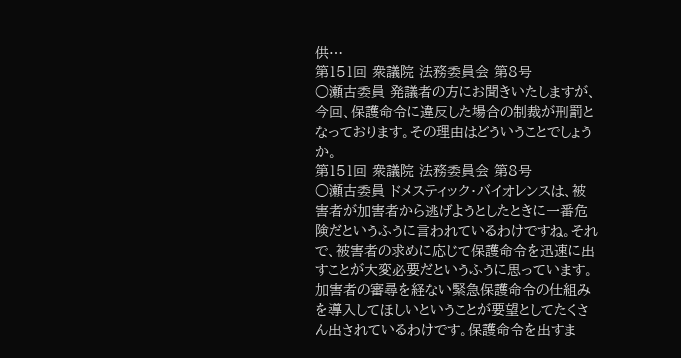供…
第151回 衆議院 法務委員会 第8号
○瀬古委員 発議者の方にお聞きいたしますが、今回、保護命令に違反した場合の制裁が刑罰となっております。その理由はどういうことでしょうか。
第151回 衆議院 法務委員会 第8号
○瀬古委員 ドメスティック・バイオレンスは、被害者が加害者から逃げようとしたときに一番危険だというふうに言われているわけですね。それで、被害者の求めに応じて保護命令を迅速に出すことが大変必要だというふうに思っています。加害者の審尋を経ない緊急保護命令の仕組みを導入してほしいということが要望としてたくさん出されているわけです。保護命令を出すま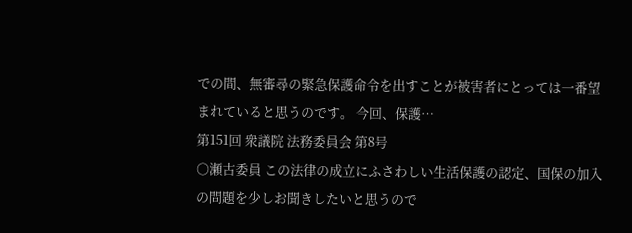での間、無審尋の緊急保護命令を出すことが被害者にとっては一番望まれていると思うのです。 今回、保護…
第151回 衆議院 法務委員会 第8号
○瀬古委員 この法律の成立にふさわしい生活保護の認定、国保の加入の問題を少しお聞きしたいと思うので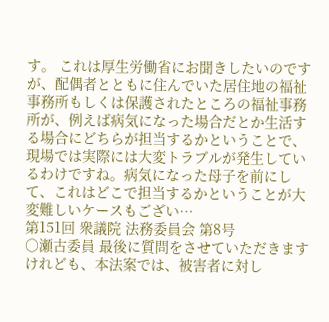す。 これは厚生労働省にお聞きしたいのですが、配偶者とともに住んでいた居住地の福祉事務所もしくは保護されたところの福祉事務所が、例えば病気になった場合だとか生活する場合にどちらが担当するかということで、現場では実際には大変トラブルが発生しているわけですね。病気になった母子を前にして、これはどこで担当するかということが大変難しいケースもござい…
第151回 衆議院 法務委員会 第8号
○瀬古委員 最後に質問をさせていただきますけれども、本法案では、被害者に対し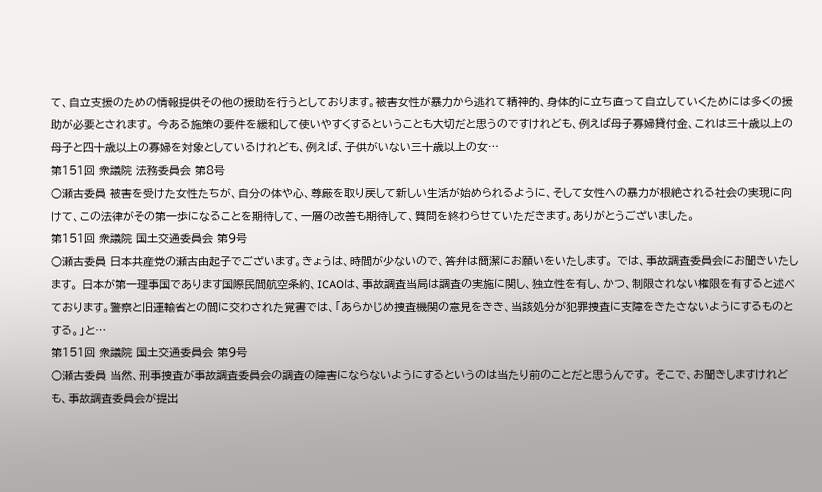て、自立支援のための情報提供その他の援助を行うとしております。被害女性が暴力から逃れて精神的、身体的に立ち直って自立していくためには多くの援助が必要とされます。 今ある施策の要件を緩和して使いやすくするということも大切だと思うのですけれども、例えば母子寡婦貸付金、これは三十歳以上の母子と四十歳以上の寡婦を対象としているけれども、例えば、子供がいない三十歳以上の女…
第151回 衆議院 法務委員会 第8号
○瀬古委員 被害を受けた女性たちが、自分の体や心、尊厳を取り戻して新しい生活が始められるように、そして女性への暴力が根絶される社会の実現に向けて、この法律がその第一歩になることを期待して、一層の改善も期待して、質問を終わらせていただきます。ありがとうございました。
第151回 衆議院 国土交通委員会 第9号
○瀬古委員 日本共産党の瀬古由起子でございます。きょうは、時間が少ないので、答弁は簡潔にお願いをいたします。 では、事故調査委員会にお聞きいたします。 日本が第一理事国であります国際民間航空条約、ICAOは、事故調査当局は調査の実施に関し、独立性を有し、かつ、制限されない権限を有すると述べております。警察と旧運輸省との間に交わされた覚書では、「あらかじめ捜査機関の意見をきき、当該処分が犯罪捜査に支障をきたさないようにするものとする。」と…
第151回 衆議院 国土交通委員会 第9号
○瀬古委員 当然、刑事捜査が事故調査委員会の調査の障害にならないようにするというのは当たり前のことだと思うんです。 そこで、お聞きしますけれども、事故調査委員会が提出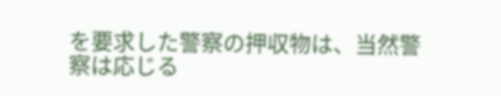を要求した警察の押収物は、当然警察は応じる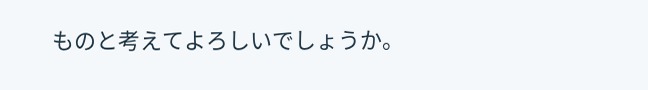ものと考えてよろしいでしょうか。